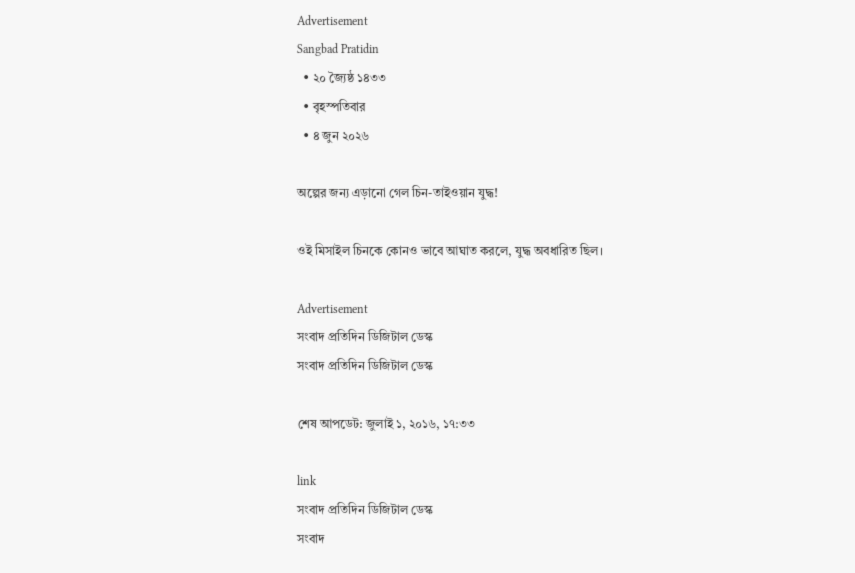Advertisement
Sangbad Pratidin
  • ২০ জ্যৈষ্ঠ ১৪৩৩
  • বৃহস্পতিবার
  • ৪ জুন ২০২৬

অল্পের জন্য এড়ানো গেল চিন-তাইওয়ান যুদ্ধ!

ওই মিসাইল চিনকে কোনও ভাবে আঘাত করলে, যুদ্ধ অবধারিত ছিল।

Advertisement
সংবাদ প্রতিদিন ডিজিটাল ডেস্ক
সংবাদ প্রতিদিন ডিজিটাল ডেস্ক

শেষ আপডেট: জুলাই ১, ২০১৬, ১৭:৩৩

link
সংবাদ প্রতিদিন ডিজিটাল ডেস্ক
সংবাদ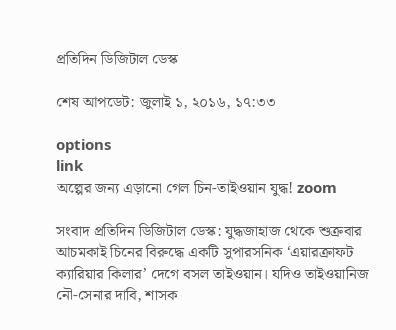প্রতিদিন ডিজিটাল ডেস্ক

শেষ আপডেট: জুলাই ১, ২০১৬, ১৭:৩৩

options
link
অল্পের জন্য এড়ানো গেল চিন-তাইওয়ান যুদ্ধ! zoom

সংবাদ প্রতিদিন ডিজিটাল ডেস্ক: যুদ্ধজাহাজ থেকে শুক্রবার আচমকাই চিনের বিরুদ্ধে একটি সুপারসনিক ‘এয়ারক্রাফট ক্যারিয়ার কিলার’ দেগে বসল তাইওয়ান। যদিও তাইওয়ানিজ নৌ-সেনার দাবি, শাসক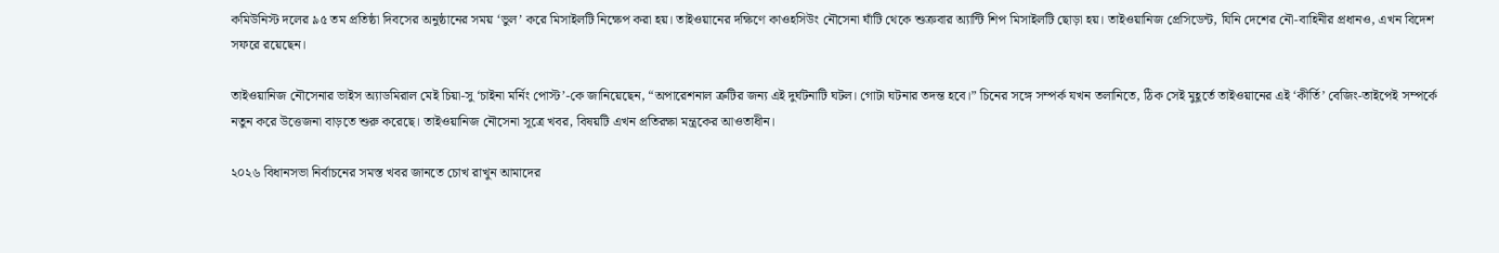কমিউনিস্ট দলের ৯৫ তম প্রতিষ্ঠা দিবসের অনুষ্ঠানের সময় ‘ভুল’ করে মিসাইলটি নিক্ষেপ করা হয়। তাইওয়ানের দক্ষিণে কাওহসিউং নৌসেনা ঘাঁটি থেকে শুক্রবার অ্যান্টি শিপ মিসাইলটি ছোড়া হয়। তাইওয়ানিজ প্রেসিডেন্ট, যিনি দেশের নৌ-বাহিনীর প্রধানও, এখন বিদেশ সফরে রয়েছেন।

তাইওয়ানিজ নৌসেনার ভাইস অ্যাডমিরাল মেই চিয়া-সু ‘চাইনা মর্নিং পোস্ট’-কে জানিয়েছেন, “অপারেশনাল ত্রুটির জন্য এই দুর্ঘটনাটি ঘটল। গোটা ঘটনার তদন্ত হবে।” চিনের সঙ্গে সম্পর্ক যখন তলানিতে, ঠিক সেই মুহূর্তে তাইওয়ানের এই ‘কীর্তি’ বেজিং-তাইপেই সম্পর্কে নতুন করে উত্তেজনা বাড়তে শুরু করেছে। তাইওয়ানিজ নৌসেনা সূত্রে খবর, বিষয়টি এখন প্রতিরক্ষা মন্ত্রকের আওতাধীন।

২০২৬ বিধানসভা নির্বাচনের সমস্ত খবর জানতে চোখ রাখুন আমাদের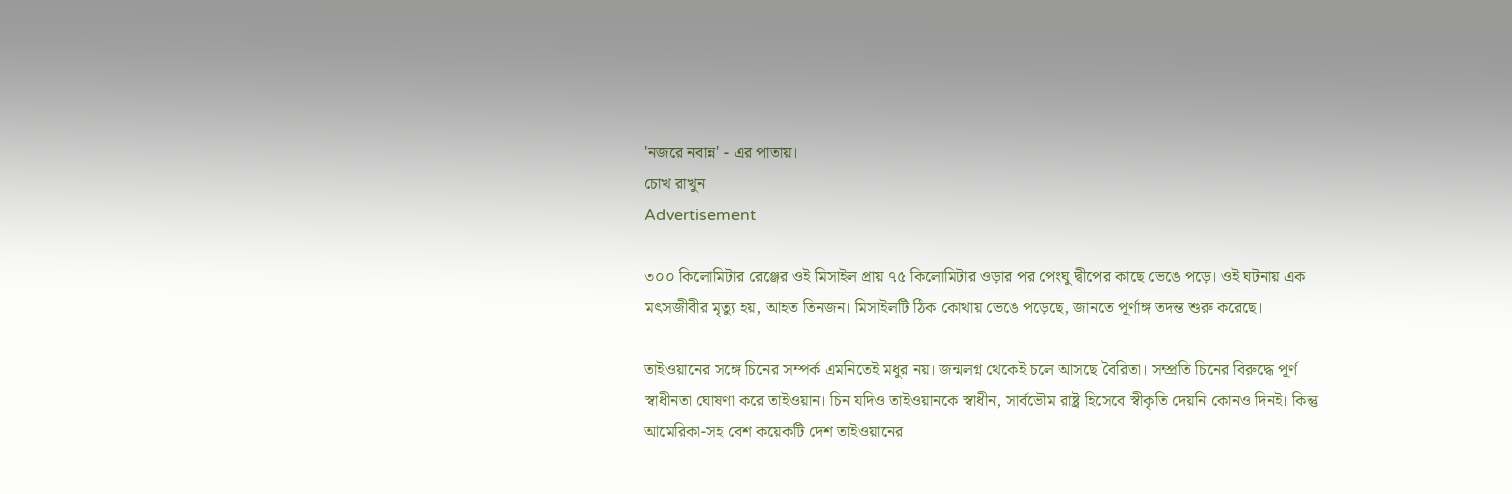'নজরে নবান্ন' - এর পাতায়।
চোখ রাখুন
Advertisement

৩০০ কিলোমিটার রেঞ্জের ওই মিসাইল প্রায় ৭৫ কিলোমিটার ওড়ার পর পেংঘু দ্বীপের কাছে ভেঙে পড়ে। ওই ঘটনায় এক মৎসজীবীর মৃত্যু হয়, আহত তিনজন। মিসাইলটি ঠিক কোথায় ভেঙে পড়েছে, জানতে পূর্ণাঙ্গ তদন্ত শুরু করেছে।

তাইওয়ানের সঙ্গে চিনের সম্পর্ক এমনিতেই মধুর নয়। জন্মলগ্ন থেকেই চলে আসছে বৈরিতা। সম্প্রতি চিনের বিরুদ্ধে পূর্ণ স্বাধীনতা ঘোষণা করে তাইওয়ান। চিন যদিও তাইওয়ানকে স্বাধীন, সার্বভৌম রাষ্ট্র হিসেবে স্বীকৃতি দেয়নি কোনও দিনই। কিন্তু আমেরিকা-সহ বেশ কয়েকটি দেশ তাইওয়ানের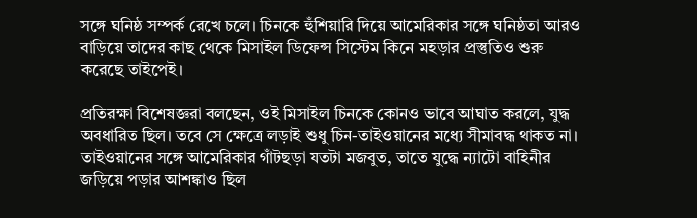সঙ্গে ঘনিষ্ঠ সম্পর্ক রেখে চলে। চিনকে হুঁশিয়ারি দিয়ে আমেরিকার সঙ্গে ঘনিষ্ঠতা আরও বাড়িয়ে তাদের কাছ থেকে মিসাইল ডিফেন্স সিস্টেম কিনে মহড়ার প্রস্তুতিও শুরু করেছে তাইপেই।

প্রতিরক্ষা বিশেষজ্ঞরা বলছেন, ওই মিসাইল চিনকে কোনও ভাবে আঘাত করলে, যুদ্ধ অবধারিত ছিল। তবে সে ক্ষেত্রে লড়াই শুধু চিন-তাইওয়ানের মধ্যে সীমাবদ্ধ থাকত না। তাইওয়ানের সঙ্গে আমেরিকার গাঁটছড়া যতটা মজবুত, তাতে যুদ্ধে ন্যাটো বাহিনীর জড়িয়ে পড়ার আশঙ্কাও ছিল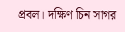প্রবল। দক্ষিণ চিন সাগর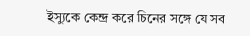ইস্যুকে কেন্দ্র করে চিনের সঙ্গে যে সব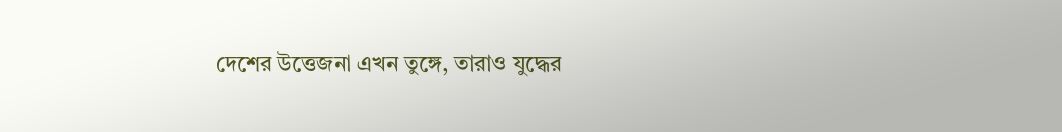দেশের উত্তেজনা এখন তুঙ্গে, তারাও যুদ্ধের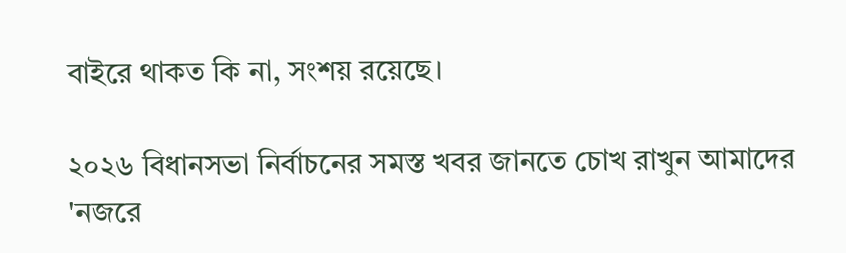বাইরে থাকত কি না, সংশয় রয়েছে।

২০২৬ বিধানসভা নির্বাচনের সমস্ত খবর জানতে চোখ রাখুন আমাদের 'নজরে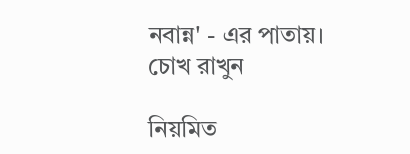নবান্ন' - এর পাতায়।
চোখ রাখুন

নিয়মিত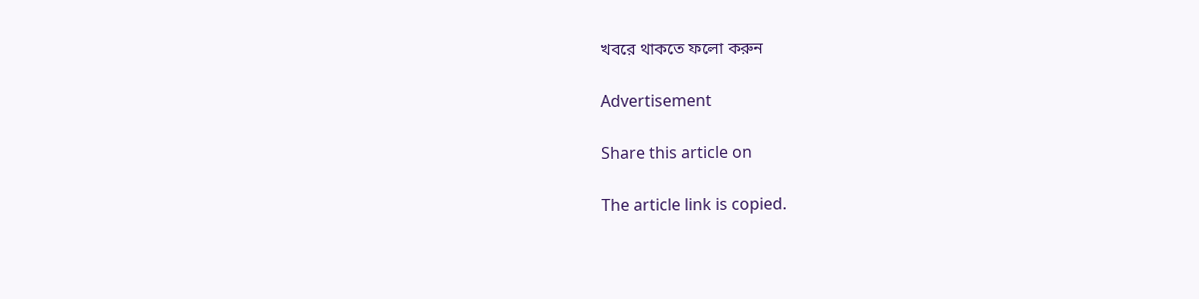খবরে থাকতে ফলো করুন

Advertisement

Share this article on

The article link is copied.